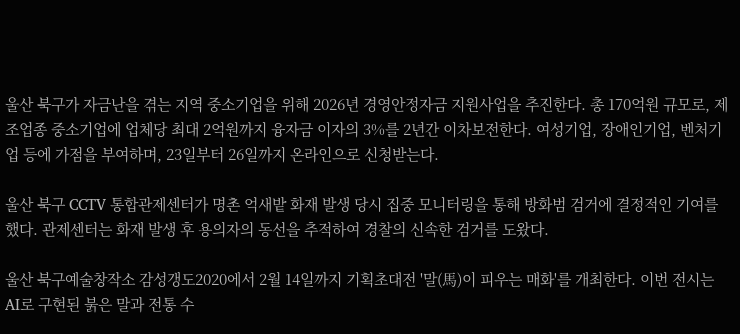울산 북구가 자금난을 겪는 지역 중소기업을 위해 2026년 경영안정자금 지원사업을 추진한다. 총 170억원 규모로, 제조업종 중소기업에 업체당 최대 2억원까지 융자금 이자의 3%를 2년간 이차보전한다. 여성기업, 장애인기업, 벤처기업 등에 가점을 부여하며, 23일부터 26일까지 온라인으로 신청받는다.

울산 북구 CCTV 통합관제센터가 명촌 억새밭 화재 발생 당시 집중 모니터링을 통해 방화범 검거에 결정적인 기여를 했다. 관제센터는 화재 발생 후 용의자의 동선을 추적하여 경찰의 신속한 검거를 도왔다.

울산 북구예술창작소 감성갱도2020에서 2월 14일까지 기획초대전 '말(馬)이 피우는 매화'를 개최한다. 이번 전시는 AI로 구현된 붉은 말과 전통 수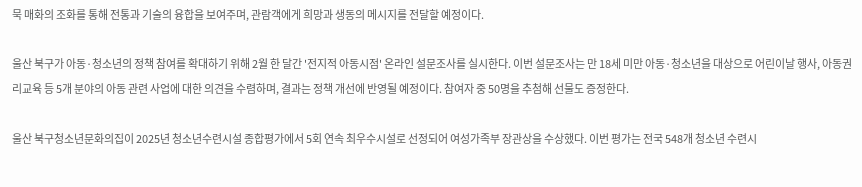묵 매화의 조화를 통해 전통과 기술의 융합을 보여주며, 관람객에게 희망과 생동의 메시지를 전달할 예정이다.

울산 북구가 아동·청소년의 정책 참여를 확대하기 위해 2월 한 달간 '전지적 아동시점' 온라인 설문조사를 실시한다. 이번 설문조사는 만 18세 미만 아동·청소년을 대상으로 어린이날 행사, 아동권리교육 등 5개 분야의 아동 관련 사업에 대한 의견을 수렴하며, 결과는 정책 개선에 반영될 예정이다. 참여자 중 50명을 추첨해 선물도 증정한다.

울산 북구청소년문화의집이 2025년 청소년수련시설 종합평가에서 5회 연속 최우수시설로 선정되어 여성가족부 장관상을 수상했다. 이번 평가는 전국 548개 청소년 수련시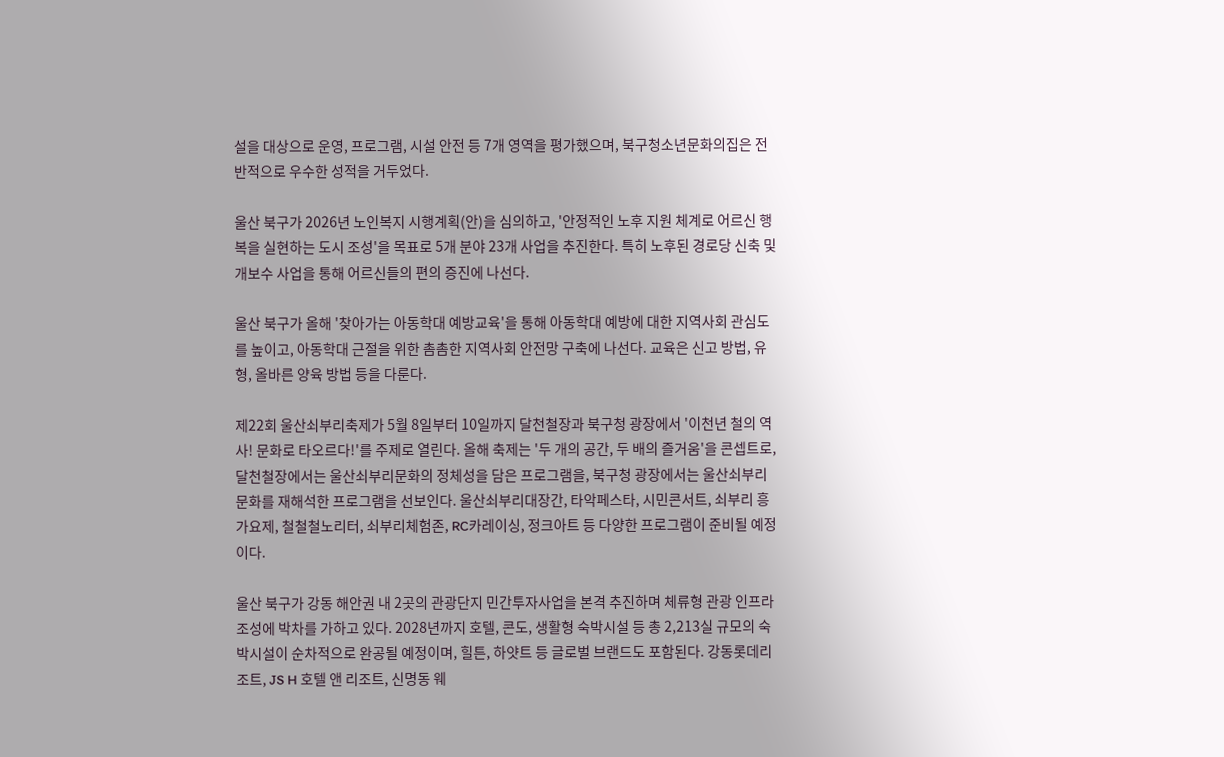설을 대상으로 운영, 프로그램, 시설 안전 등 7개 영역을 평가했으며, 북구청소년문화의집은 전반적으로 우수한 성적을 거두었다.

울산 북구가 2026년 노인복지 시행계획(안)을 심의하고, '안정적인 노후 지원 체계로 어르신 행복을 실현하는 도시 조성'을 목표로 5개 분야 23개 사업을 추진한다. 특히 노후된 경로당 신축 및 개보수 사업을 통해 어르신들의 편의 증진에 나선다.

울산 북구가 올해 '찾아가는 아동학대 예방교육'을 통해 아동학대 예방에 대한 지역사회 관심도를 높이고, 아동학대 근절을 위한 촘촘한 지역사회 안전망 구축에 나선다. 교육은 신고 방법, 유형, 올바른 양육 방법 등을 다룬다.

제22회 울산쇠부리축제가 5월 8일부터 10일까지 달천철장과 북구청 광장에서 '이천년 철의 역사! 문화로 타오르다!'를 주제로 열린다. 올해 축제는 '두 개의 공간, 두 배의 즐거움'을 콘셉트로, 달천철장에서는 울산쇠부리문화의 정체성을 담은 프로그램을, 북구청 광장에서는 울산쇠부리문화를 재해석한 프로그램을 선보인다. 울산쇠부리대장간, 타악페스타, 시민콘서트, 쇠부리 흥가요제, 철철철노리터, 쇠부리체험존, RC카레이싱, 정크아트 등 다양한 프로그램이 준비될 예정이다.

울산 북구가 강동 해안권 내 2곳의 관광단지 민간투자사업을 본격 추진하며 체류형 관광 인프라 조성에 박차를 가하고 있다. 2028년까지 호텔, 콘도, 생활형 숙박시설 등 총 2,213실 규모의 숙박시설이 순차적으로 완공될 예정이며, 힐튼, 하얏트 등 글로벌 브랜드도 포함된다. 강동롯데리조트, JS H 호텔 앤 리조트, 신명동 웨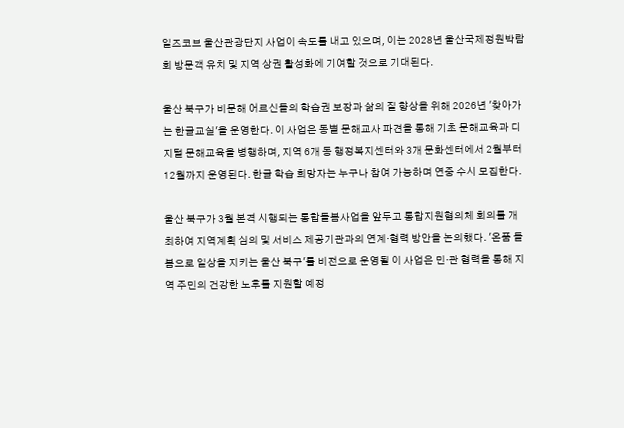일즈코브 울산관광단지 사업이 속도를 내고 있으며, 이는 2028년 울산국제정원박람회 방문객 유치 및 지역 상권 활성화에 기여할 것으로 기대된다.

울산 북구가 비문해 어르신들의 학습권 보장과 삶의 질 향상을 위해 2026년 '찾아가는 한글교실'을 운영한다. 이 사업은 동별 문해교사 파견을 통해 기초 문해교육과 디지털 문해교육을 병행하며, 지역 6개 동 행정복지센터와 3개 문화센터에서 2월부터 12월까지 운영된다. 한글 학습 희망자는 누구나 참여 가능하며 연중 수시 모집한다.

울산 북구가 3월 본격 시행되는 통합돌봄사업을 앞두고 통합지원협의체 회의를 개최하여 지역계획 심의 및 서비스 제공기관과의 연계·협력 방안을 논의했다. '온품 돌봄으로 일상을 지키는 울산 북구'를 비전으로 운영될 이 사업은 민·관 협력을 통해 지역 주민의 건강한 노후를 지원할 예정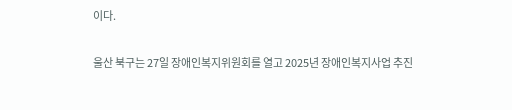이다.

울산 북구는 27일 장애인복지위원회를 열고 2025년 장애인복지사업 추진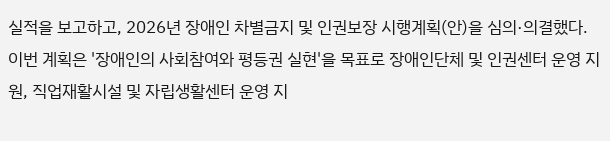실적을 보고하고, 2026년 장애인 차별금지 및 인권보장 시행계획(안)을 심의·의결했다. 이번 계획은 '장애인의 사회참여와 평등권 실현'을 목표로 장애인단체 및 인권센터 운영 지원, 직업재활시설 및 자립생활센터 운영 지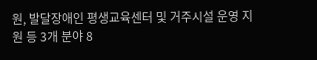원, 발달장애인 평생교육센터 및 거주시설 운영 지원 등 3개 분야 8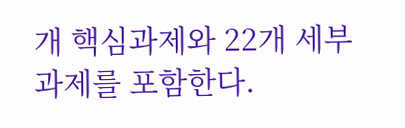개 핵심과제와 22개 세부과제를 포함한다.